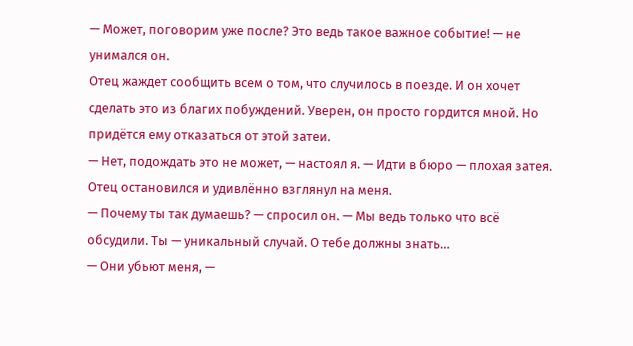— Может, поговорим уже после? Это ведь такое важное событие! — не унимался он.
Отец жаждет сообщить всем о том, что случилось в поезде. И он хочет сделать это из благих побуждений. Уверен, он просто гордится мной. Но придётся ему отказаться от этой затеи.
— Нет, подождать это не может, — настоял я. — Идти в бюро — плохая затея.
Отец остановился и удивлённо взглянул на меня.
— Почему ты так думаешь? — спросил он. — Мы ведь только что всё обсудили. Ты — уникальный случай. О тебе должны знать…
— Они убьют меня, —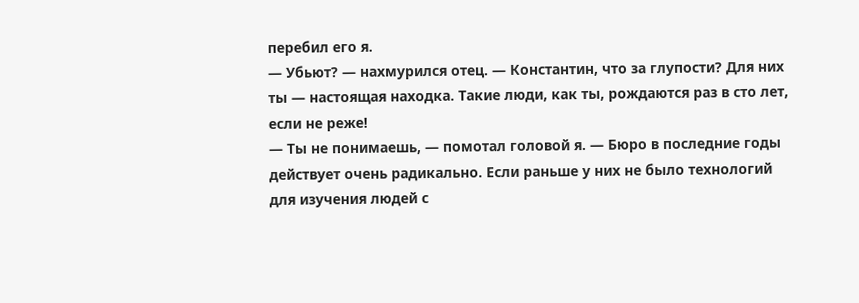перебил его я.
— Убьют? — нахмурился отец. — Константин, что за глупости? Для них ты — настоящая находка. Такие люди, как ты, рождаются раз в сто лет, если не реже!
— Ты не понимаешь, — помотал головой я. — Бюро в последние годы действует очень радикально. Если раньше у них не было технологий для изучения людей с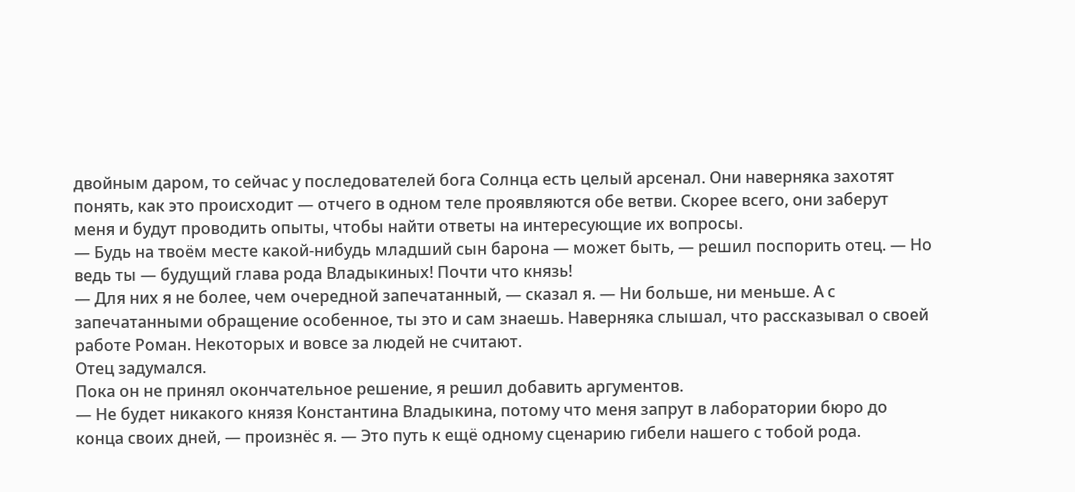двойным даром, то сейчас у последователей бога Солнца есть целый арсенал. Они наверняка захотят понять, как это происходит — отчего в одном теле проявляются обе ветви. Скорее всего, они заберут меня и будут проводить опыты, чтобы найти ответы на интересующие их вопросы.
— Будь на твоём месте какой-нибудь младший сын барона — может быть, — решил поспорить отец. — Но ведь ты — будущий глава рода Владыкиных! Почти что князь!
— Для них я не более, чем очередной запечатанный, — сказал я. — Ни больше, ни меньше. А с запечатанными обращение особенное, ты это и сам знаешь. Наверняка слышал, что рассказывал о своей работе Роман. Некоторых и вовсе за людей не считают.
Отец задумался.
Пока он не принял окончательное решение, я решил добавить аргументов.
— Не будет никакого князя Константина Владыкина, потому что меня запрут в лаборатории бюро до конца своих дней, — произнёс я. — Это путь к ещё одному сценарию гибели нашего с тобой рода.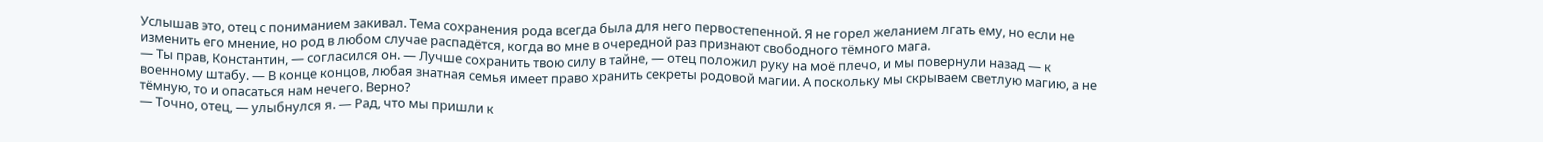Услышав это, отец с пониманием закивал. Тема сохранения рода всегда была для него первостепенной. Я не горел желанием лгать ему, но если не изменить его мнение, но род в любом случае распадётся, когда во мне в очередной раз признают свободного тёмного мага.
— Ты прав, Константин, — согласился он. — Лучше сохранить твою силу в тайне, — отец положил руку на моё плечо, и мы повернули назад — к военному штабу. — В конце концов, любая знатная семья имеет право хранить секреты родовой магии. А поскольку мы скрываем светлую магию, а не тёмную, то и опасаться нам нечего. Верно?
— Точно, отец, — улыбнулся я. — Рад, что мы пришли к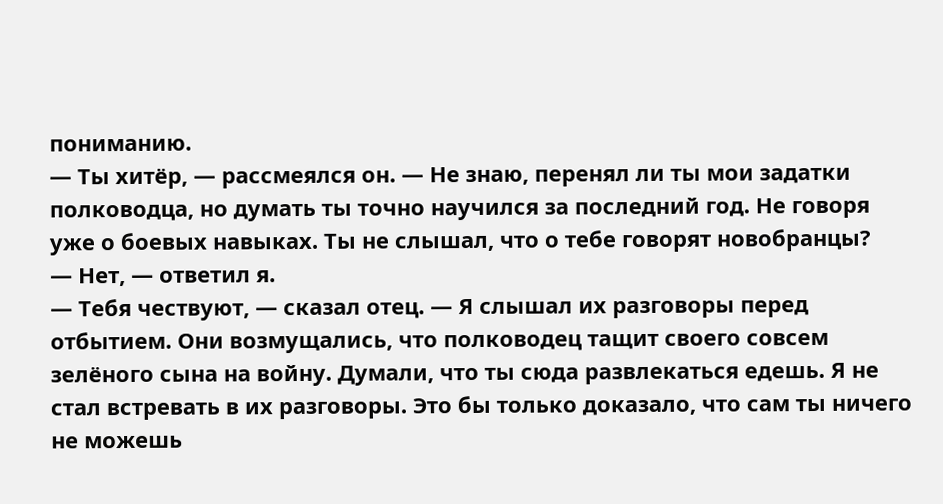пониманию.
— Ты хитёр, — рассмеялся он. — Не знаю, перенял ли ты мои задатки полководца, но думать ты точно научился за последний год. Не говоря уже о боевых навыках. Ты не слышал, что о тебе говорят новобранцы?
— Нет, — ответил я.
— Тебя чествуют, — сказал отец. — Я слышал их разговоры перед отбытием. Они возмущались, что полководец тащит своего совсем зелёного сына на войну. Думали, что ты сюда развлекаться едешь. Я не стал встревать в их разговоры. Это бы только доказало, что сам ты ничего не можешь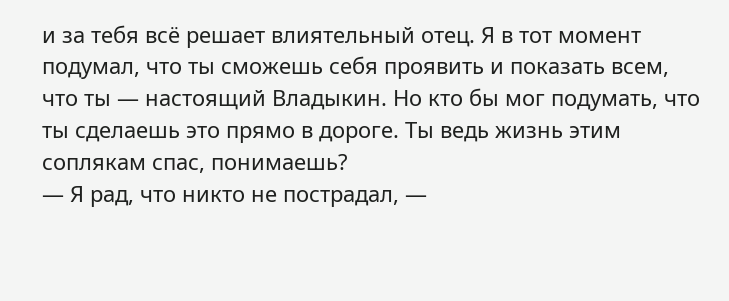и за тебя всё решает влиятельный отец. Я в тот момент подумал, что ты сможешь себя проявить и показать всем, что ты — настоящий Владыкин. Но кто бы мог подумать, что ты сделаешь это прямо в дороге. Ты ведь жизнь этим соплякам спас, понимаешь?
— Я рад, что никто не пострадал, —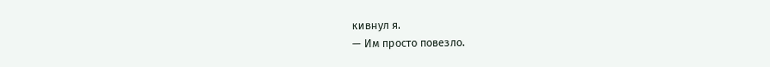кивнул я.
— Им просто повезло.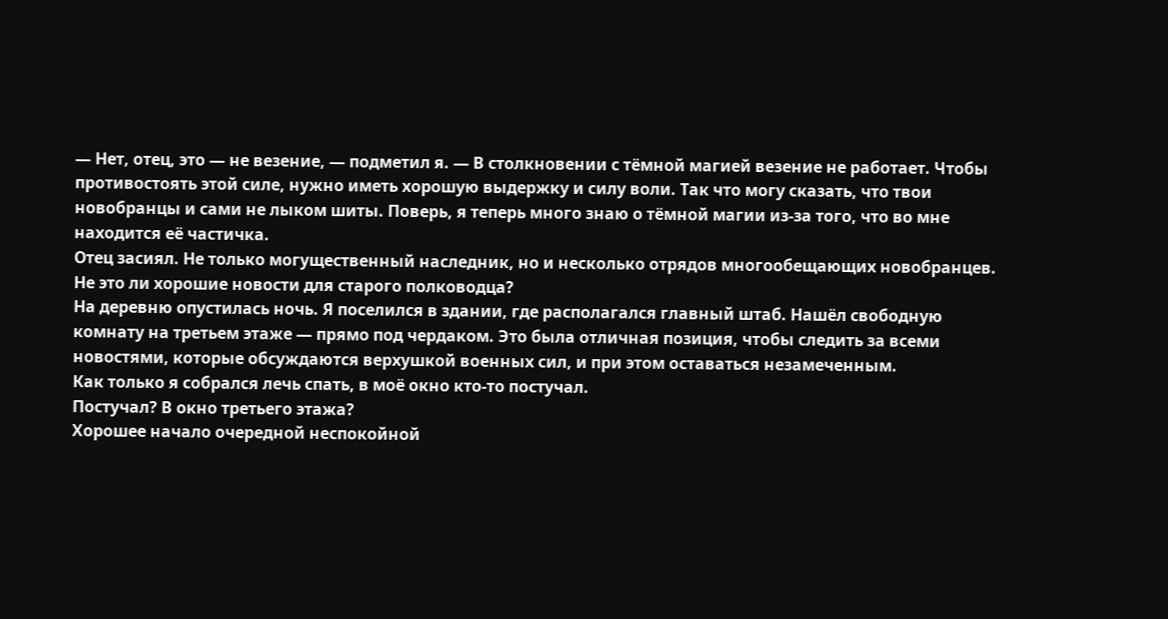— Нет, отец, это — не везение, — подметил я. — В столкновении с тёмной магией везение не работает. Чтобы противостоять этой силе, нужно иметь хорошую выдержку и силу воли. Так что могу сказать, что твои новобранцы и сами не лыком шиты. Поверь, я теперь много знаю о тёмной магии из-за того, что во мне находится её частичка.
Отец засиял. Не только могущественный наследник, но и несколько отрядов многообещающих новобранцев. Не это ли хорошие новости для старого полководца?
На деревню опустилась ночь. Я поселился в здании, где располагался главный штаб. Нашёл свободную комнату на третьем этаже — прямо под чердаком. Это была отличная позиция, чтобы следить за всеми новостями, которые обсуждаются верхушкой военных сил, и при этом оставаться незамеченным.
Как только я собрался лечь спать, в моё окно кто-то постучал.
Постучал? В окно третьего этажа?
Хорошее начало очередной неспокойной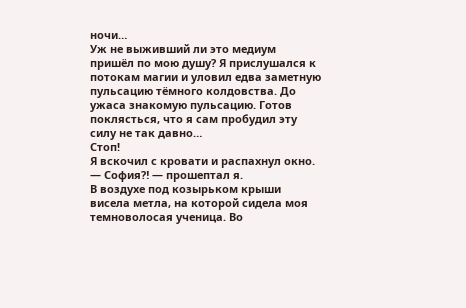ночи…
Уж не выживший ли это медиум пришёл по мою душу? Я прислушался к потокам магии и уловил едва заметную пульсацию тёмного колдовства. До ужаса знакомую пульсацию. Готов поклясться, что я сам пробудил эту силу не так давно…
Стоп!
Я вскочил с кровати и распахнул окно.
— София⁈ — прошептал я.
В воздухе под козырьком крыши висела метла, на которой сидела моя темноволосая ученица. Во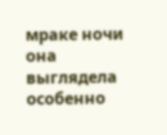мраке ночи она выглядела особенно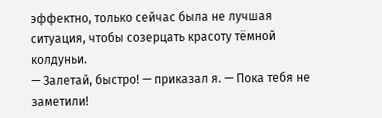эффектно, только сейчас была не лучшая ситуация, чтобы созерцать красоту тёмной колдуньи.
— Залетай, быстро! — приказал я. — Пока тебя не заметили!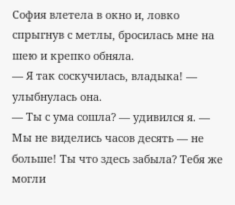София влетела в окно и, ловко спрыгнув с метлы, бросилась мне на шею и крепко обняла.
— Я так соскучилась, владыка! — улыбнулась она.
— Ты с ума сошла? — удивился я. — Мы не виделись часов десять — не больше! Ты что здесь забыла? Тебя же могли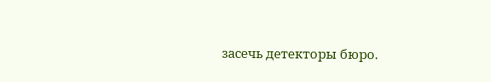засечь детекторы бюро.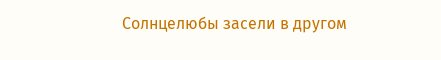Солнцелюбы засели в другом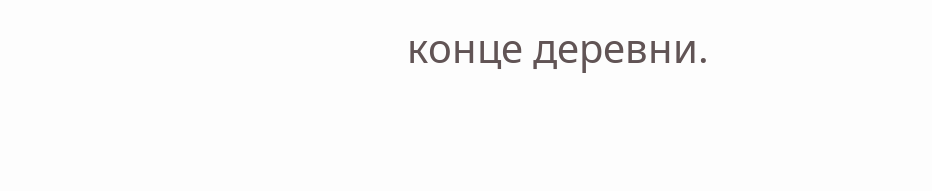конце деревни.